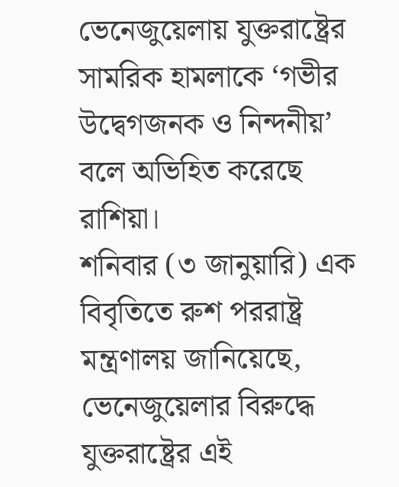ভেনেজুয়েলায় যুক্তরাষ্ট্রের সামরিক হামলাকে ‘গভীর উদ্বেগজনক ও নিন্দনীয়’ বলে অভিহিত করেছে রাশিয়া।
শনিবার (৩ জানুয়ারি) এক বিবৃতিতে রুশ পররাষ্ট্র মন্ত্রণালয় জানিয়েছে, ভেনেজুয়েলার বিরুদ্ধে যুক্তরাষ্ট্রের এই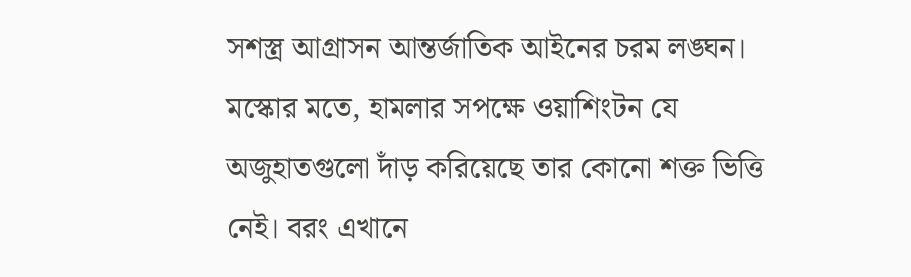সশস্ত্র আগ্রাসন আন্তর্জাতিক আইনের চরম লঙ্ঘন। মস্কোর মতে, হামলার সপক্ষে ওয়াশিংটন যে অজুহাতগুলো দাঁড় করিয়েছে তার কোনো শক্ত ভিত্তি নেই। বরং এখানে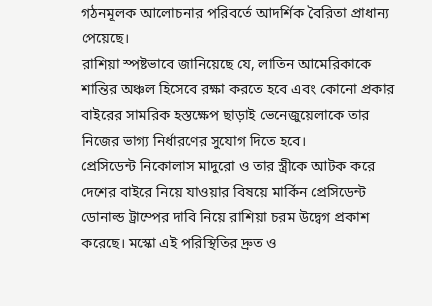গঠনমূলক আলোচনার পরিবর্তে আদর্শিক বৈরিতা প্রাধান্য পেয়েছে।
রাশিয়া স্পষ্টভাবে জানিয়েছে যে, লাতিন আমেরিকাকে শান্তির অঞ্চল হিসেবে রক্ষা করতে হবে এবং কোনো প্রকার বাইরের সামরিক হস্তক্ষেপ ছাড়াই ভেনেজুয়েলাকে তার নিজের ভাগ্য নির্ধারণের সুযোগ দিতে হবে।
প্রেসিডেন্ট নিকোলাস মাদুরো ও তার স্ত্রীকে আটক করে দেশের বাইরে নিয়ে যাওয়ার বিষয়ে মার্কিন প্রেসিডেন্ট ডোনাল্ড ট্রাম্পের দাবি নিয়ে রাশিয়া চরম উদ্বেগ প্রকাশ করেছে। মস্কো এই পরিস্থিতির দ্রুত ও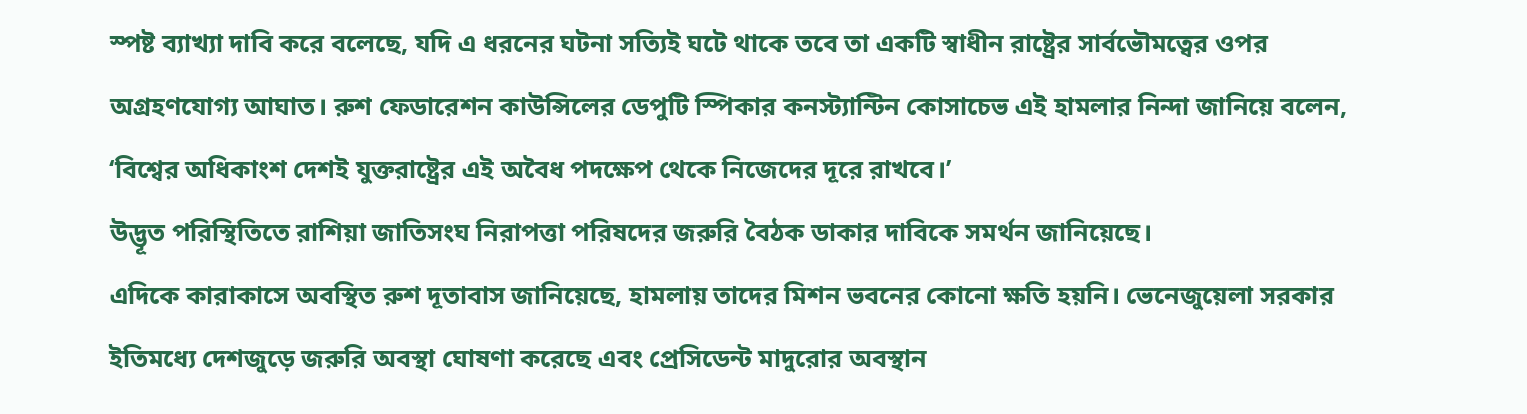স্পষ্ট ব্যাখ্যা দাবি করে বলেছে, যদি এ ধরনের ঘটনা সত্যিই ঘটে থাকে তবে তা একটি স্বাধীন রাষ্ট্রের সার্বভৌমত্বের ওপর অগ্রহণযোগ্য আঘাত। রুশ ফেডারেশন কাউন্সিলের ডেপুটি স্পিকার কনস্ট্যান্টিন কোসাচেভ এই হামলার নিন্দা জানিয়ে বলেন, ‘বিশ্বের অধিকাংশ দেশই যুক্তরাষ্ট্রের এই অবৈধ পদক্ষেপ থেকে নিজেদের দূরে রাখবে।’
উদ্ভূত পরিস্থিতিতে রাশিয়া জাতিসংঘ নিরাপত্তা পরিষদের জরুরি বৈঠক ডাকার দাবিকে সমর্থন জানিয়েছে।
এদিকে কারাকাসে অবস্থিত রুশ দূতাবাস জানিয়েছে, হামলায় তাদের মিশন ভবনের কোনো ক্ষতি হয়নি। ভেনেজুয়েলা সরকার ইতিমধ্যে দেশজুড়ে জরুরি অবস্থা ঘোষণা করেছে এবং প্রেসিডেন্ট মাদুরোর অবস্থান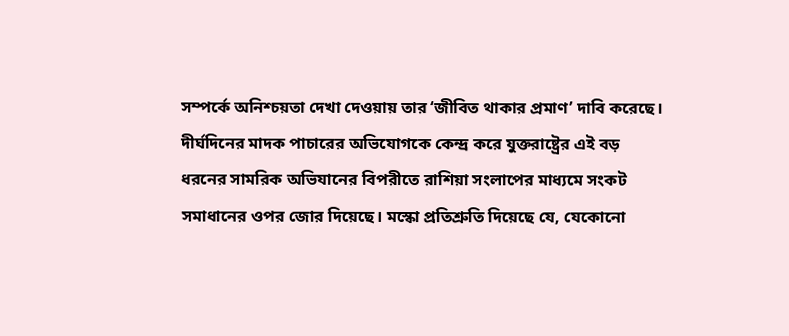সম্পর্কে অনিশ্চয়তা দেখা দেওয়ায় তার ‘জীবিত থাকার প্রমাণ’ দাবি করেছে।
দীর্ঘদিনের মাদক পাচারের অভিযোগকে কেন্দ্র করে যুক্তরাষ্ট্রের এই বড় ধরনের সামরিক অভিযানের বিপরীতে রাশিয়া সংলাপের মাধ্যমে সংকট সমাধানের ওপর জোর দিয়েছে। মস্কো প্রতিশ্রুতি দিয়েছে যে, যেকোনো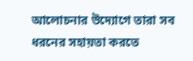আলোচনার উদ্যোগে তারা সব ধরনের সহায়তা করতে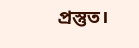প্রস্তুত।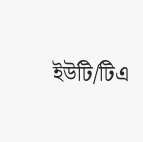ইউটি/টিএ